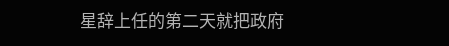星辞上任的第二天就把政府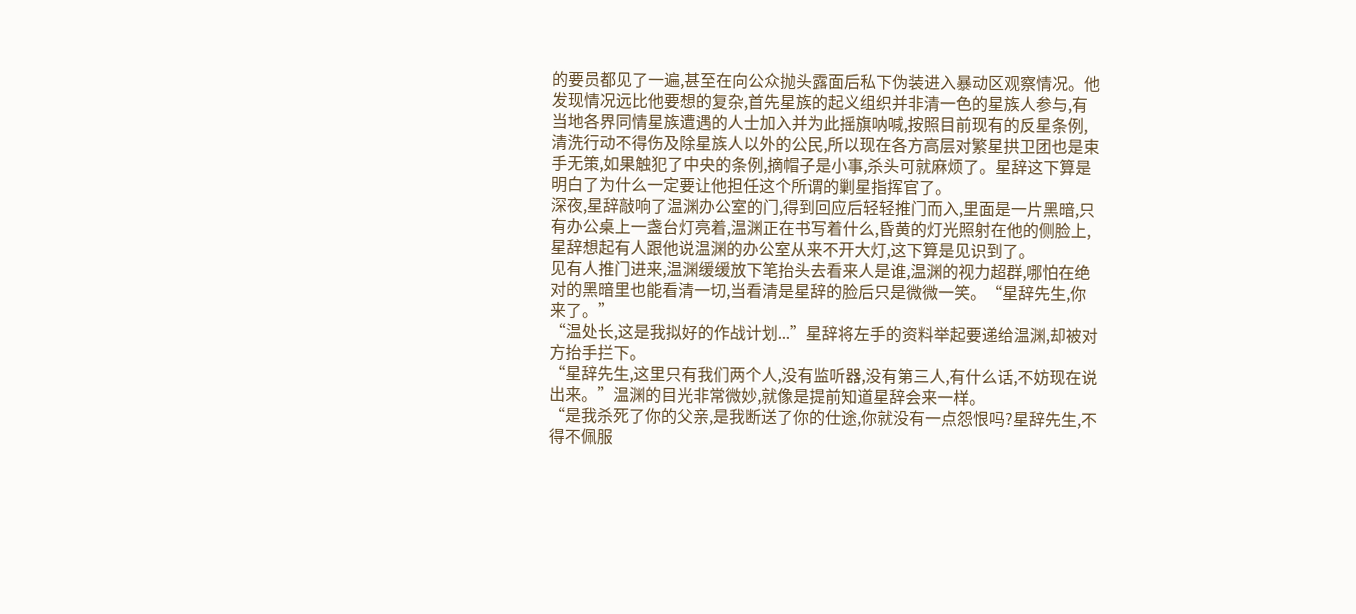的要员都见了一遍,甚至在向公众抛头露面后私下伪装进入暴动区观察情况。他发现情况远比他要想的复杂,首先星族的起义组织并非清一色的星族人参与,有当地各界同情星族遭遇的人士加入并为此摇旗呐喊,按照目前现有的反星条例,清洗行动不得伤及除星族人以外的公民,所以现在各方高层对繁星拱卫团也是束手无策,如果触犯了中央的条例,摘帽子是小事,杀头可就麻烦了。星辞这下算是明白了为什么一定要让他担任这个所谓的剿星指挥官了。
深夜,星辞敲响了温渊办公室的门,得到回应后轻轻推门而入,里面是一片黑暗,只有办公桌上一盏台灯亮着,温渊正在书写着什么,昏黄的灯光照射在他的侧脸上,星辞想起有人跟他说温渊的办公室从来不开大灯,这下算是见识到了。
见有人推门进来,温渊缓缓放下笔抬头去看来人是谁,温渊的视力超群,哪怕在绝对的黑暗里也能看清一切,当看清是星辞的脸后只是微微一笑。“星辞先生,你来了。”
“温处长,这是我拟好的作战计划...”星辞将左手的资料举起要递给温渊,却被对方抬手拦下。
“星辞先生,这里只有我们两个人,没有监听器,没有第三人,有什么话,不妨现在说出来。”温渊的目光非常微妙,就像是提前知道星辞会来一样。
“是我杀死了你的父亲,是我断送了你的仕途,你就没有一点怨恨吗?星辞先生,不得不佩服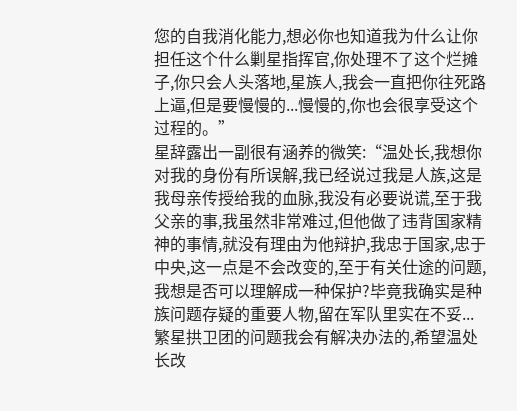您的自我消化能力,想必你也知道我为什么让你担任这个什么剿星指挥官,你处理不了这个烂摊子,你只会人头落地,星族人,我会一直把你往死路上逼,但是要慢慢的...慢慢的,你也会很享受这个过程的。”
星辞露出一副很有涵养的微笑:“温处长,我想你对我的身份有所误解,我已经说过我是人族,这是我母亲传授给我的血脉,我没有必要说谎,至于我父亲的事,我虽然非常难过,但他做了违背国家精神的事情,就没有理由为他辩护,我忠于国家,忠于中央,这一点是不会改变的,至于有关仕途的问题,我想是否可以理解成一种保护?毕竟我确实是种族问题存疑的重要人物,留在军队里实在不妥...繁星拱卫团的问题我会有解决办法的,希望温处长改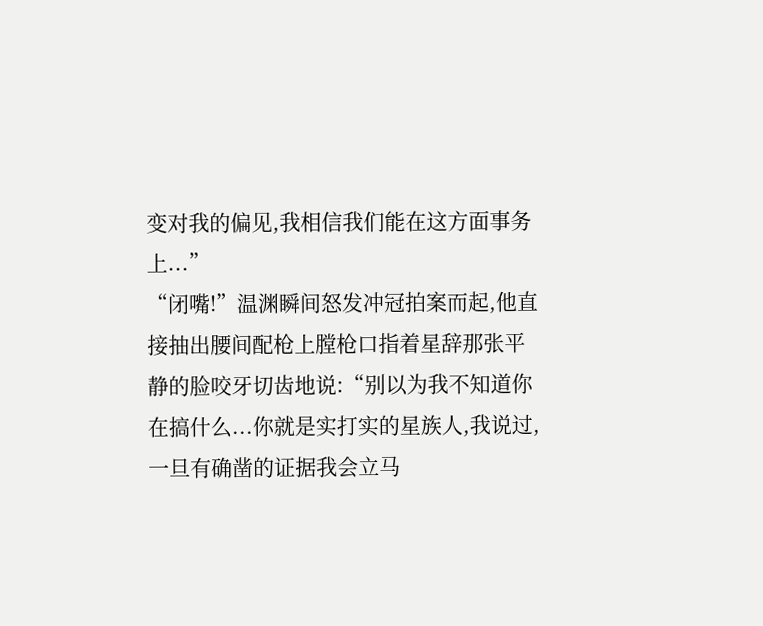变对我的偏见,我相信我们能在这方面事务上...”
“闭嘴!”温渊瞬间怒发冲冠拍案而起,他直接抽出腰间配枪上膛枪口指着星辞那张平静的脸咬牙切齿地说:“别以为我不知道你在搞什么...你就是实打实的星族人,我说过,一旦有确凿的证据我会立马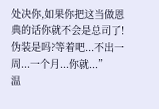处决你,如果你把这当做恩典的话你就不会是总司了!伪装是吗?等着吧...不出一周...一个月...你就...”
温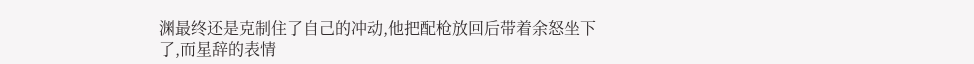渊最终还是克制住了自己的冲动,他把配枪放回后带着余怒坐下了,而星辞的表情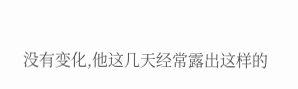没有变化,他这几天经常露出这样的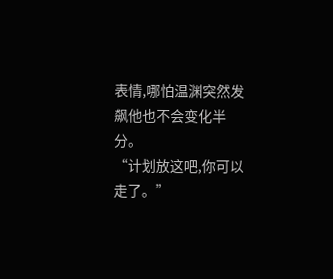表情,哪怕温渊突然发飙他也不会变化半分。
“计划放这吧,你可以走了。”